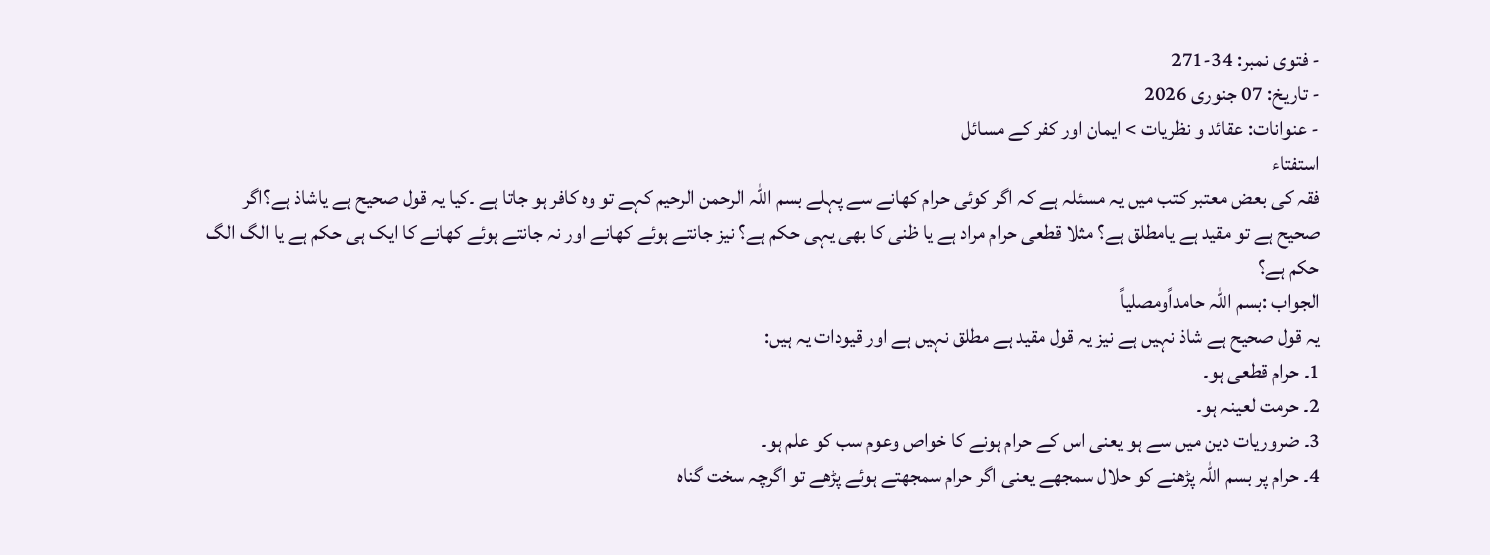- فتوی نمبر: 34-271
- تاریخ: 07 جنوری 2026
- عنوانات: عقائد و نظریات > ایمان اور کفر کے مسائل
استفتاء
فقہ کی بعض معتبر کتب میں یہ مسئلہ ہے کہ اگر کوئی حرام کھانے سے پہلے بسم اللہ الرحمن الرحیم کہے تو وہ کافر ہو جاتا ہے ۔کیا یہ قول صحیح ہے یاشاذ ہے؟اگر صحیح ہے تو مقید ہے یامطلق ہے؟ مثلا قطعی حرام مراد ہے یا ظنی کا بھی یہی حکم ہے؟ نیز جانتے ہوئے کھانے اور نہ جانتے ہوئے کھانے کا ایک ہی حکم ہے یا الگ الگ حکم ہے؟
الجواب :بسم اللہ حامداًومصلیاً
یہ قول صحیح ہے شاذ نہیں ہے نیز یہ قول مقید ہے مطلق نہیں ہے اور قیودات یہ ہیں:
1۔ حرام قطعی ہو۔
2۔ حرمت لعینہ ہو۔
3۔ ضروریات دین میں سے ہو یعنی اس کے حرام ہونے کا خواص وعوم سب کو علم ہو۔
4۔ حرام پر بسم اللہ پڑھنے کو حلال سمجھے یعنی اگر حرام سمجھتے ہوئے پڑھے تو اگرچہ سخت گناہ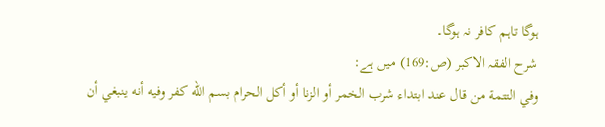ہوگا تاہم کافر نہ ہوگا۔
شرح الفقہ الاکبر (ص:169) میں ہے:
وفي التتمة من قال عند ابتداء شرب الخمر أو الزنا أو أكل الحرام بسم الله كفر وفيه أنه ينبغي أن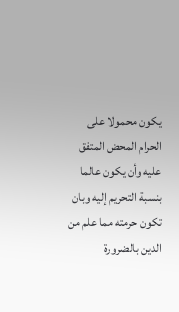يكون محمولا على الحرام المحض المتفق عليه وأن يكون عالما بنسبة التحريم إليه وبان تكون حرمته مما علم من الدين بالضرورة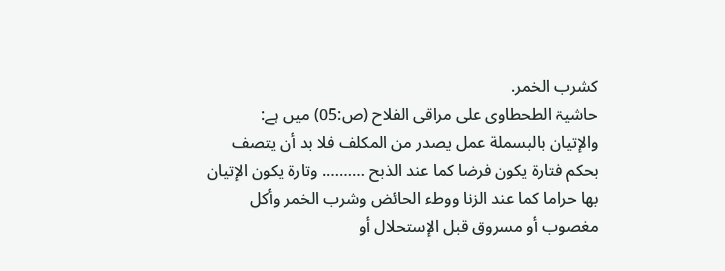كشرب الخمر.
حاشیۃ الطحطاوی علی مراقی الفلاح (ص:05) میں ہے:
والإتيان بالبسملة عمل يصدر من المكلف فلا بد أن يتصف بحكم فتارة يكون فرضا كما عند الذبح ………. وتارة يكون الإتيان بها حراما كما عند الزنا ووطء الحائض وشرب الخمر وأكل مغصوب أو مسروق قبل الإستحلال أو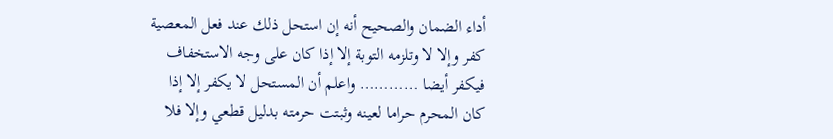أداء الضمان والصحيح أنه إن استحل ذلك عند فعل المعصية كفر وإلا لا وتلزمه التوبة إلا إذا كان على وجه الاستخفاف فيكفر أيضا ………… واعلم أن المستحل لا يكفر إلا إذا كان المحرم حراما لعينه وثبتت حرمته بدليل قطعي وإلا فلا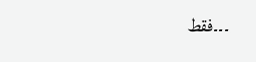۔۔۔فقط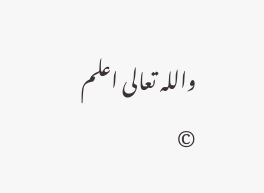واللہ تعالی اعلم
©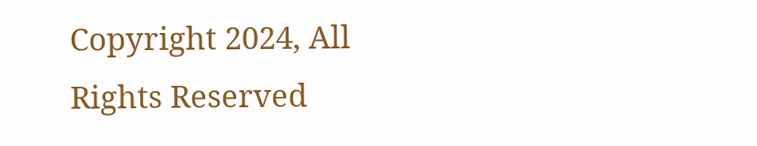Copyright 2024, All Rights Reserved